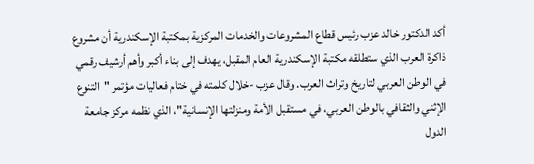أكد الدكتور خالد عزب رئيس قطاع المشروعات والخدمات المركزية بمكتبة الإسكندرية أن مشروع ذاكرة العرب الذي ستطلقه مكتبة الإسكندرية العام المقبل، يهدف إلى بناء أكبر وأهم أرشيف رقمي في الوطن العربي لتاريخ وتراث العرب. وقال عزب -خلال كلمته في ختام فعاليات مؤتمر "التنوع الإثني والثقافي بالوطن العربي، في مستقبل الأمة ومنزلتها الإنسانية"، الذي نظمه مركز جامعة الدول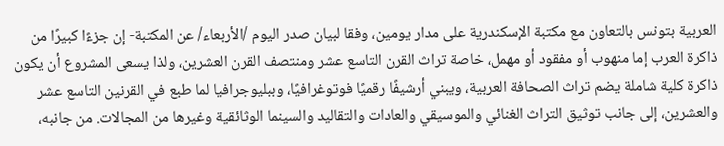العربية بتونس بالتعاون مع مكتبة الإسكندرية على مدار يومين، وفقا لبيان صدر اليوم /الأربعاء/ عن المكتبة- إن جزءًا كبيرًا من ذاكرة العرب إما منهوب أو مفقود أو مهمل، خاصة تراث القرن التاسع عشر ومنتصف القرن العشرين، ولذا يسعى المشروع أن يكون ذاكرة كلية شاملة يضم تراث الصحافة العربية، ويبني أرشيفًا رقميًا فوتوغرافيًا، وببليوجرافيا لما طبع في القرنين التاسع عشر والعشرين، إلى جانب توثيق التراث الغنائي والموسيقي والعادات والتقاليد والسينما الوثائقية وغيرها من المجالات. من جانبه،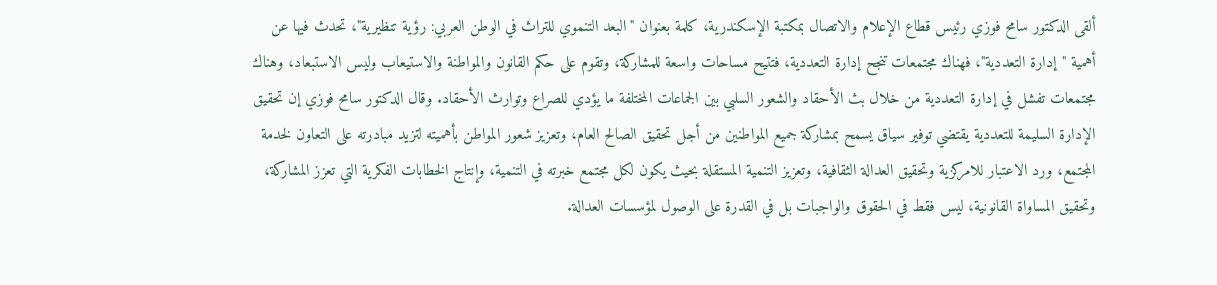ألقى الدكتور سامح فوزي رئيس قطاع الإعلام والاتصال بمكتبة الإسكندرية، كلمة بعنوان "البعد التنموي للتراث في الوطن العربي: رؤية تنظيرية"، تحدث فيها عن أهمية "إدارة التعددية"، فهناك مجتمعات تنجح إدارة التعددية، فتتيح مساحات واسعة للمشاركة، وتقوم على حكم القانون والمواطنة والاستيعاب وليس الاستبعاد، وهناك مجتمعات تفشل في إدارة التعددية من خلال بث الأحقاد والشعور السلبي بين الجماعات المختلفة ما يؤدي للصراع وتوارث الأحقاد. وقال الدكتور سامح فوزي إن تحقيق الإدارة السليمة للتعددية يقتضي توفير سياق يسمح بمشاركة جميع المواطنين من أجل تحقيق الصالح العام، وتعزيز شعور المواطن بأهميته لتزيد مبادرته على التعاون لخدمة المجتمع، ورد الاعتبار للامركزية وتحقيق العدالة الثقافية، وتعزيز التنمية المستقلة بحيث يكون لكل مجتمع خبرته في التنمية، وإنتاج الخطابات الفكرية التي تعزز المشاركة، وتحقيق المساواة القانونية، ليس فقط في الحقوق والواجبات بل في القدرة على الوصول لمؤسسات العدالة.